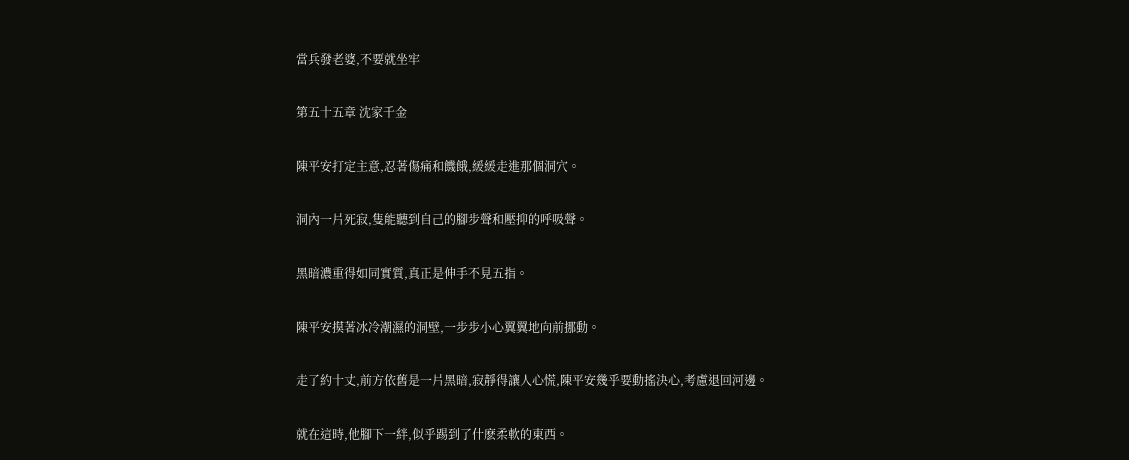當兵發老婆,不要就坐牢

第五十五章 沈家千金

陳平安打定主意,忍著傷痛和饑餓,緩緩走進那個洞穴。

洞內一片死寂,隻能聽到自己的腳步聲和壓抑的呼吸聲。

黑暗濃重得如同實質,真正是伸手不見五指。

陳平安摸著冰冷潮濕的洞壁,一步步小心翼翼地向前挪動。

走了約十丈,前方依舊是一片黑暗,寂靜得讓人心慌,陳平安幾乎要動搖決心,考慮退回河邊。

就在這時,他腳下一絆,似乎踢到了什麽柔軟的東西。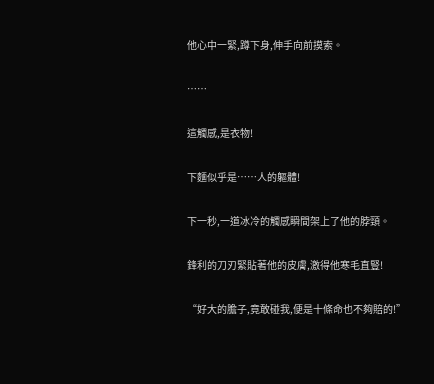他心中一緊,蹲下身,伸手向前摸索。

……

這觸感,是衣物!

下麵似乎是……人的軀體!

下一秒,一道冰冷的觸感瞬間架上了他的脖頸。

鋒利的刀刃緊貼著他的皮膚,激得他寒毛直豎!

“好大的膽子,竟敢碰我,便是十條命也不夠賠的!”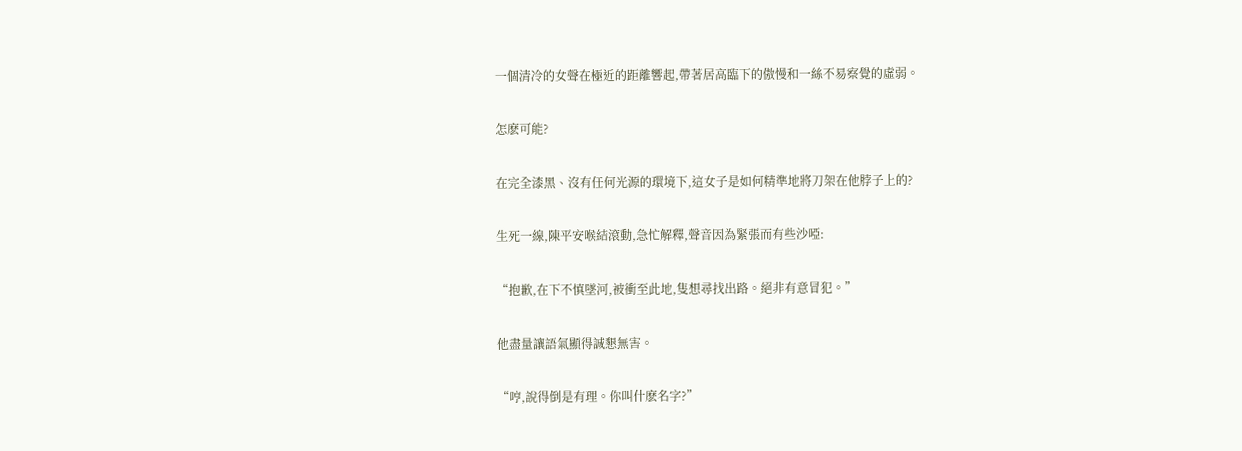一個清冷的女聲在極近的距離響起,帶著居高臨下的傲慢和一絲不易察覺的虛弱。

怎麽可能?

在完全漆黑、沒有任何光源的環境下,這女子是如何精準地將刀架在他脖子上的?

生死一線,陳平安喉結滾動,急忙解釋,聲音因為緊張而有些沙啞:

“抱歉,在下不慎墜河,被衝至此地,隻想尋找出路。絕非有意冒犯。”

他盡量讓語氣顯得誠懇無害。

“哼,說得倒是有理。你叫什麽名字?”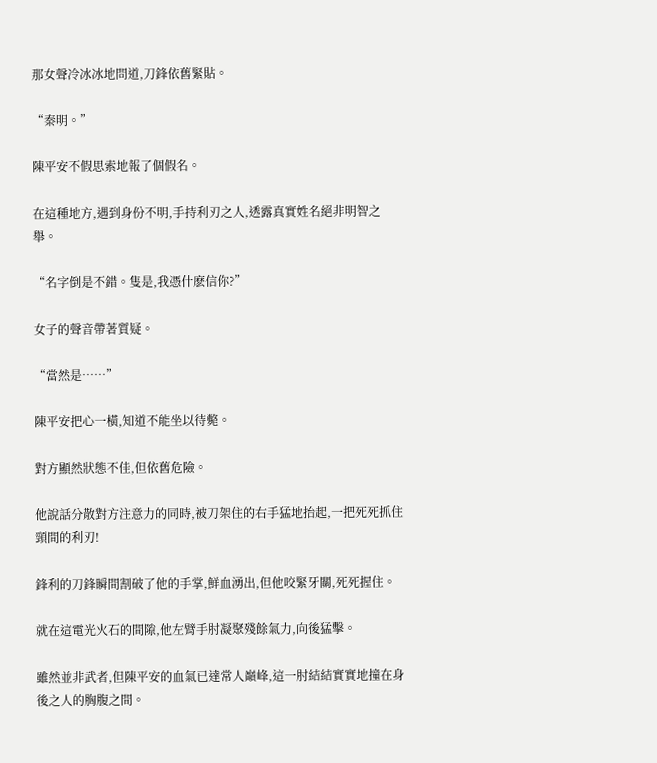那女聲冷冰冰地問道,刀鋒依舊緊貼。

“秦明。”

陳平安不假思索地報了個假名。

在這種地方,遇到身份不明,手持利刃之人,透露真實姓名絕非明智之舉。

“名字倒是不錯。隻是,我憑什麽信你?”

女子的聲音帶著質疑。

“當然是……”

陳平安把心一橫,知道不能坐以待斃。

對方顯然狀態不佳,但依舊危險。

他說話分散對方注意力的同時,被刀架住的右手猛地抬起,一把死死抓住頸間的利刃!

鋒利的刀鋒瞬間割破了他的手掌,鮮血湧出,但他咬緊牙關,死死握住。

就在這電光火石的間隙,他左臂手肘凝聚殘餘氣力,向後猛擊。

雖然並非武者,但陳平安的血氣已達常人巔峰,這一肘結結實實地撞在身後之人的胸腹之間。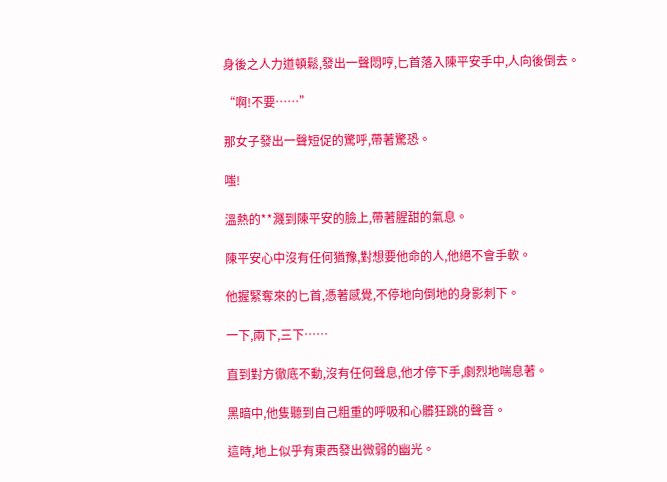身後之人力道頓鬆,發出一聲悶哼,匕首落入陳平安手中,人向後倒去。

“啊!不要……”

那女子發出一聲短促的驚呼,帶著驚恐。

嗤!

溫熱的**濺到陳平安的臉上,帶著腥甜的氣息。

陳平安心中沒有任何猶豫,對想要他命的人,他絕不會手軟。

他握緊奪來的匕首,憑著感覺,不停地向倒地的身影刺下。

一下,兩下,三下……

直到對方徹底不動,沒有任何聲息,他才停下手,劇烈地喘息著。

黑暗中,他隻聽到自己粗重的呼吸和心髒狂跳的聲音。

這時,地上似乎有東西發出微弱的幽光。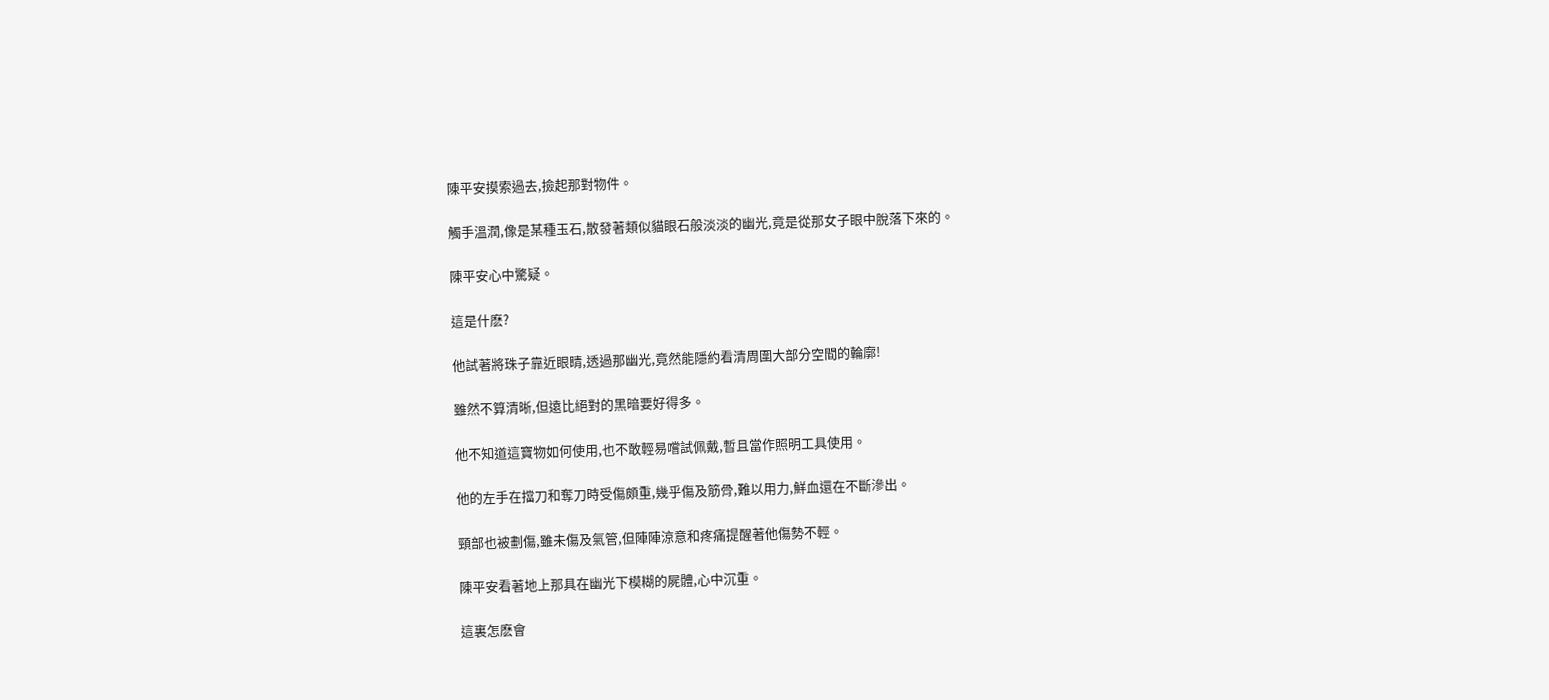陳平安摸索過去,撿起那對物件。

觸手溫潤,像是某種玉石,散發著類似貓眼石般淡淡的幽光,竟是從那女子眼中脫落下來的。

陳平安心中驚疑。

這是什麽?

他試著將珠子靠近眼睛,透過那幽光,竟然能隱約看清周圍大部分空間的輪廓!

雖然不算清晰,但遠比絕對的黑暗要好得多。

他不知道這寶物如何使用,也不敢輕易嚐試佩戴,暫且當作照明工具使用。

他的左手在擋刀和奪刀時受傷頗重,幾乎傷及筋骨,難以用力,鮮血還在不斷滲出。

頸部也被劃傷,雖未傷及氣管,但陣陣涼意和疼痛提醒著他傷勢不輕。

陳平安看著地上那具在幽光下模糊的屍體,心中沉重。

這裏怎麽會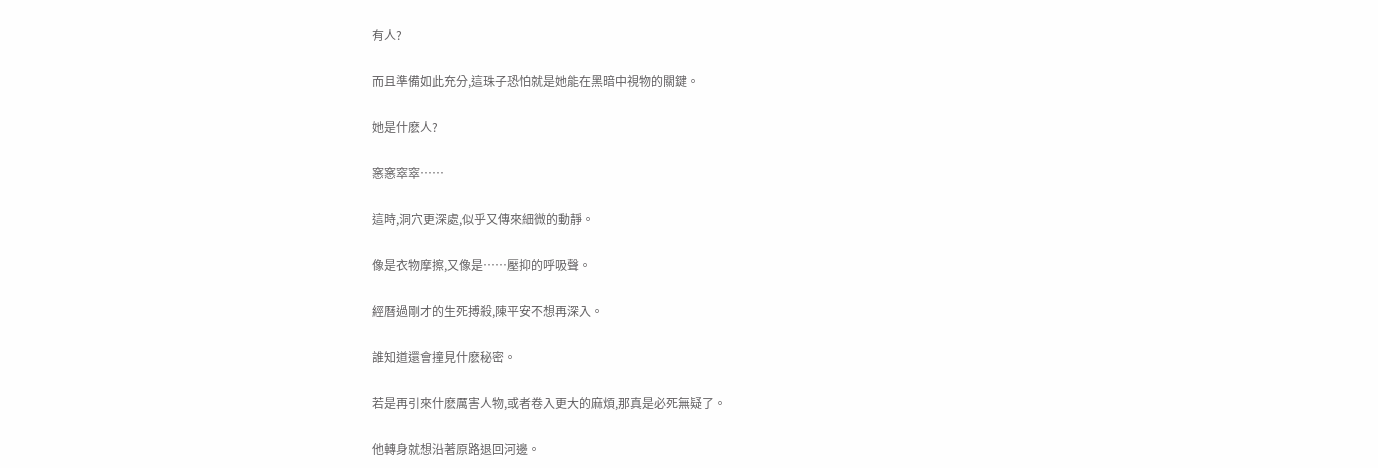有人?

而且準備如此充分,這珠子恐怕就是她能在黑暗中視物的關鍵。

她是什麽人?

窸窸窣窣……

這時,洞穴更深處,似乎又傳來細微的動靜。

像是衣物摩擦,又像是……壓抑的呼吸聲。

經曆過剛才的生死搏殺,陳平安不想再深入。

誰知道還會撞見什麽秘密。

若是再引來什麽厲害人物,或者卷入更大的麻煩,那真是必死無疑了。

他轉身就想沿著原路退回河邊。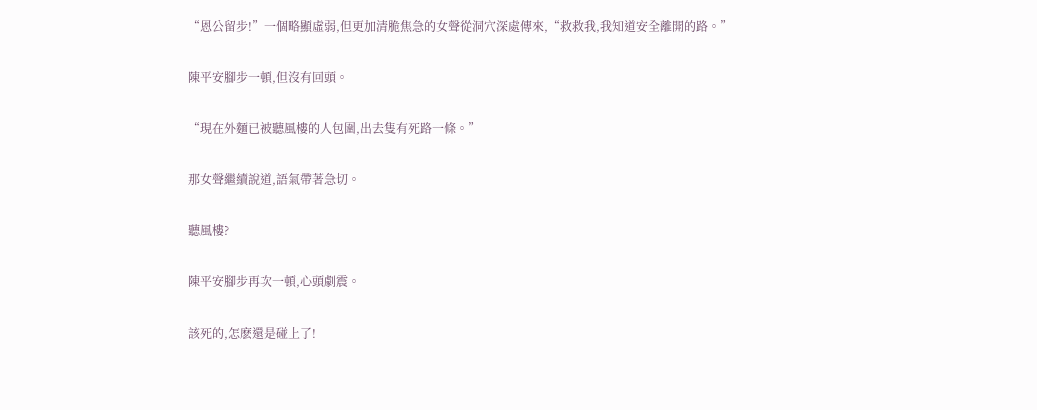“恩公留步!”一個略顯虛弱,但更加清脆焦急的女聲從洞穴深處傳來,“救救我,我知道安全離開的路。”

陳平安腳步一頓,但沒有回頭。

“現在外麵已被聽風樓的人包圍,出去隻有死路一條。”

那女聲繼續說道,語氣帶著急切。

聽風樓?

陳平安腳步再次一頓,心頭劇震。

該死的,怎麽還是碰上了!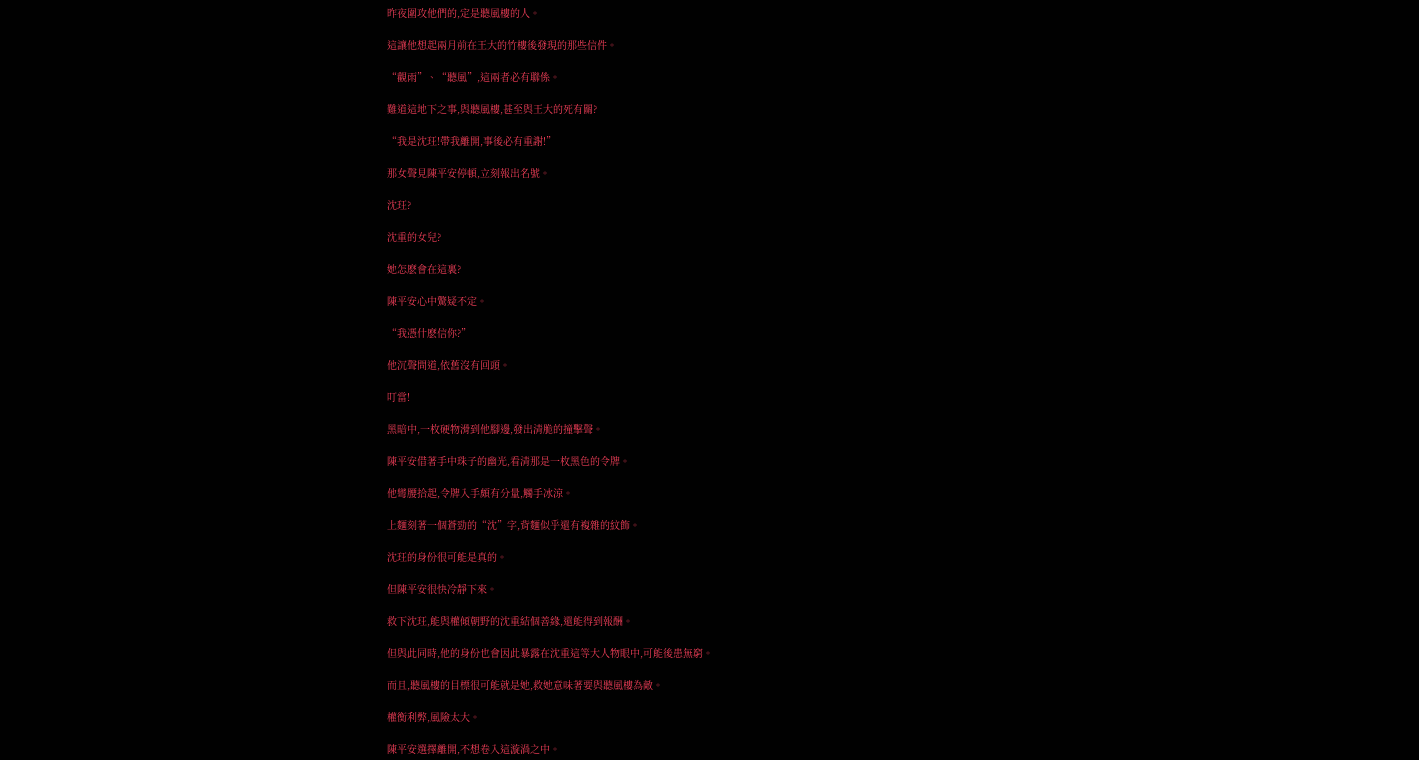昨夜圍攻他們的,定是聽風樓的人。

這讓他想起兩月前在王大的竹樓後發現的那些信件。

“觀雨”、“聽風”,這兩者必有聯係。

難道這地下之事,與聽風樓,甚至與王大的死有關?

“我是沈玨!帶我離開,事後必有重謝!”

那女聲見陳平安停頓,立刻報出名號。

沈玨?

沈重的女兒?

她怎麽會在這裏?

陳平安心中驚疑不定。

“我憑什麽信你?”

他沉聲問道,依舊沒有回頭。

叮當!

黑暗中,一枚硬物滑到他腳邊,發出清脆的撞擊聲。

陳平安借著手中珠子的幽光,看清那是一枚黑色的令牌。

他彎腰拾起,令牌入手頗有分量,觸手冰涼。

上麵刻著一個蒼勁的“沈”字,背麵似乎還有複雜的紋飾。

沈玨的身份很可能是真的。

但陳平安很快冷靜下來。

救下沈玨,能與權傾朝野的沈重結個善緣,還能得到報酬。

但與此同時,他的身份也會因此暴露在沈重這等大人物眼中,可能後患無窮。

而且,聽風樓的目標很可能就是她,救她意味著要與聽風樓為敵。

權衡利弊,風險太大。

陳平安選擇離開,不想卷入這漩渦之中。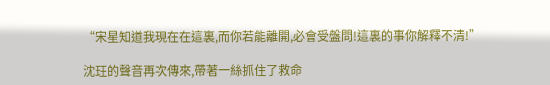“宋星知道我現在在這裏,而你若能離開,必會受盤問!這裏的事你解釋不清!”

沈玨的聲音再次傳來,帶著一絲抓住了救命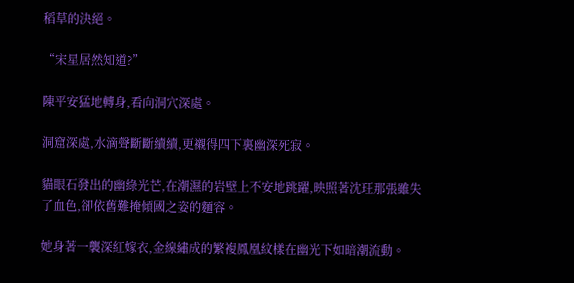稻草的決絕。

“宋星居然知道?”

陳平安猛地轉身,看向洞穴深處。

洞窟深處,水滴聲斷斷續續,更襯得四下裏幽深死寂。

貓眼石發出的幽綠光芒,在潮濕的岩壁上不安地跳躍,映照著沈玨那張雖失了血色,卻依舊難掩傾國之姿的麵容。

她身著一襲深紅嫁衣,金線繡成的繁複鳳凰紋樣在幽光下如暗潮流動。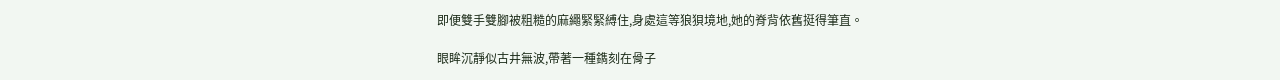即便雙手雙腳被粗糙的麻繩緊緊縛住,身處這等狼狽境地,她的脊背依舊挺得筆直。

眼眸沉靜似古井無波,帶著一種鐫刻在骨子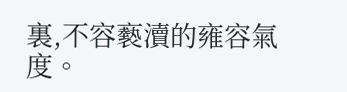裏,不容褻瀆的雍容氣度。